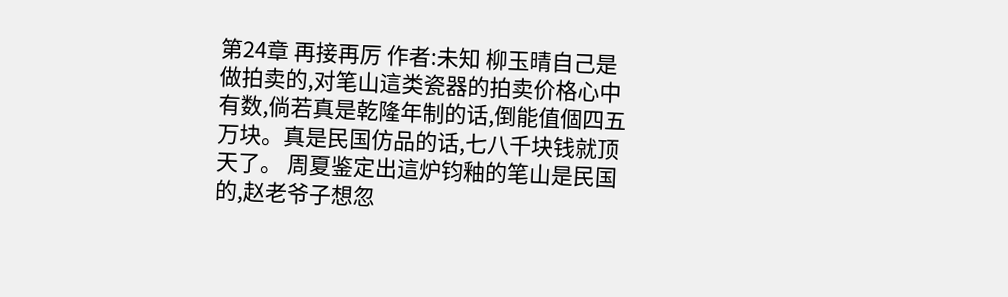第24章 再接再厉 作者:未知 柳玉晴自己是做拍卖的,对笔山這类瓷器的拍卖价格心中有数,倘若真是乾隆年制的话,倒能值個四五万块。真是民国仿品的话,七八千块钱就顶天了。 周夏鉴定出這炉钧釉的笔山是民国的,赵老爷子想忽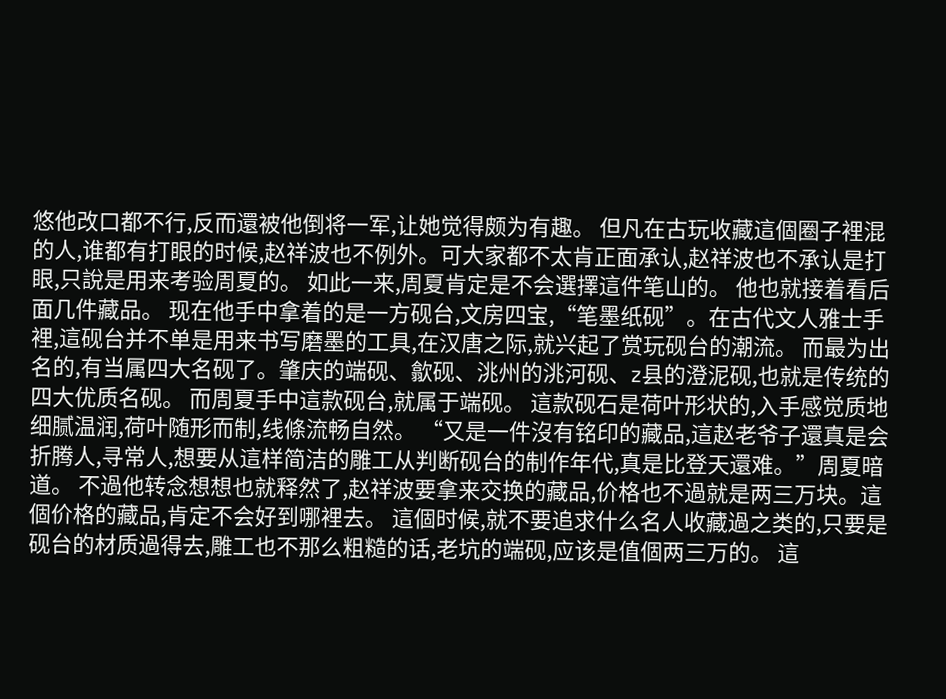悠他改口都不行,反而還被他倒将一军,让她觉得颇为有趣。 但凡在古玩收藏這個圈子裡混的人,谁都有打眼的时候,赵祥波也不例外。可大家都不太肯正面承认,赵祥波也不承认是打眼,只說是用来考验周夏的。 如此一来,周夏肯定是不会選擇這件笔山的。 他也就接着看后面几件藏品。 现在他手中拿着的是一方砚台,文房四宝,“笔墨纸砚”。在古代文人雅士手裡,這砚台并不单是用来书写磨墨的工具,在汉唐之际,就兴起了赏玩砚台的潮流。 而最为出名的,有当属四大名砚了。肇庆的端砚、歙砚、洮州的洮河砚、z县的澄泥砚,也就是传统的四大优质名砚。 而周夏手中這款砚台,就属于端砚。 這款砚石是荷叶形状的,入手感觉质地细腻温润,荷叶随形而制,线條流畅自然。 “又是一件沒有铭印的藏品,這赵老爷子還真是会折腾人,寻常人,想要从這样简洁的雕工从判断砚台的制作年代,真是比登天還难。”周夏暗道。 不過他转念想想也就释然了,赵祥波要拿来交换的藏品,价格也不過就是两三万块。這個价格的藏品,肯定不会好到哪裡去。 這個时候,就不要追求什么名人收藏過之类的,只要是砚台的材质過得去,雕工也不那么粗糙的话,老坑的端砚,应该是值個两三万的。 這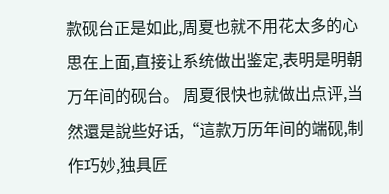款砚台正是如此,周夏也就不用花太多的心思在上面,直接让系统做出鉴定,表明是明朝万年间的砚台。 周夏很快也就做出点评,当然還是說些好话,“這款万历年间的端砚,制作巧妙,独具匠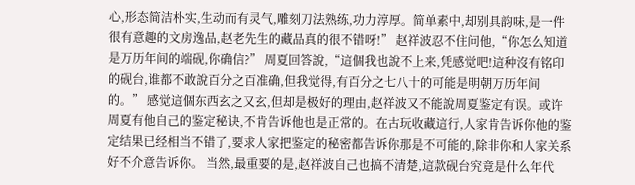心,形态简洁朴实,生动而有灵气,雕刻刀法熟练,功力淳厚。简单素中,却别具韵味,是一件很有意趣的文房逸品,赵老先生的藏品真的很不错呀!” 赵祥波忍不住问他,“你怎么知道是万历年间的端砚,你确信?” 周夏回答說,“這個我也說不上来,凭感觉吧!這种沒有铭印的砚台,谁都不敢說百分之百准确,但我觉得,有百分之七八十的可能是明朝万历年间的。” 感觉這個东西玄之又玄,但却是极好的理由,赵祥波又不能說周夏鉴定有误。或许周夏有他自己的鉴定秘诀,不肯告诉他也是正常的。在古玩收藏這行,人家肯告诉你他的鉴定结果已经相当不错了,要求人家把鉴定的秘密都告诉你那是不可能的,除非你和人家关系好不介意告诉你。 当然,最重要的是,赵祥波自己也搞不清楚,這款砚台究竟是什么年代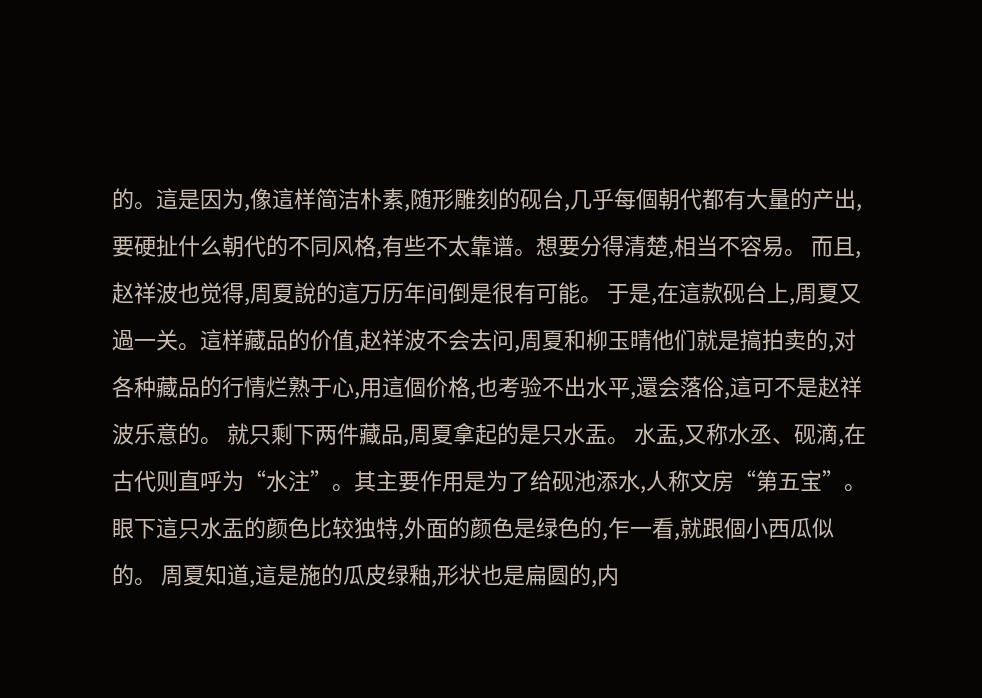的。這是因为,像這样简洁朴素,随形雕刻的砚台,几乎每個朝代都有大量的产出,要硬扯什么朝代的不同风格,有些不太靠谱。想要分得清楚,相当不容易。 而且,赵祥波也觉得,周夏說的這万历年间倒是很有可能。 于是,在這款砚台上,周夏又過一关。這样藏品的价值,赵祥波不会去问,周夏和柳玉晴他们就是搞拍卖的,对各种藏品的行情烂熟于心,用這個价格,也考验不出水平,還会落俗,這可不是赵祥波乐意的。 就只剩下两件藏品,周夏拿起的是只水盂。 水盂,又称水丞、砚滴,在古代则直呼为“水注”。其主要作用是为了给砚池添水,人称文房“第五宝”。 眼下這只水盂的颜色比较独特,外面的颜色是绿色的,乍一看,就跟個小西瓜似的。 周夏知道,這是施的瓜皮绿釉,形状也是扁圆的,内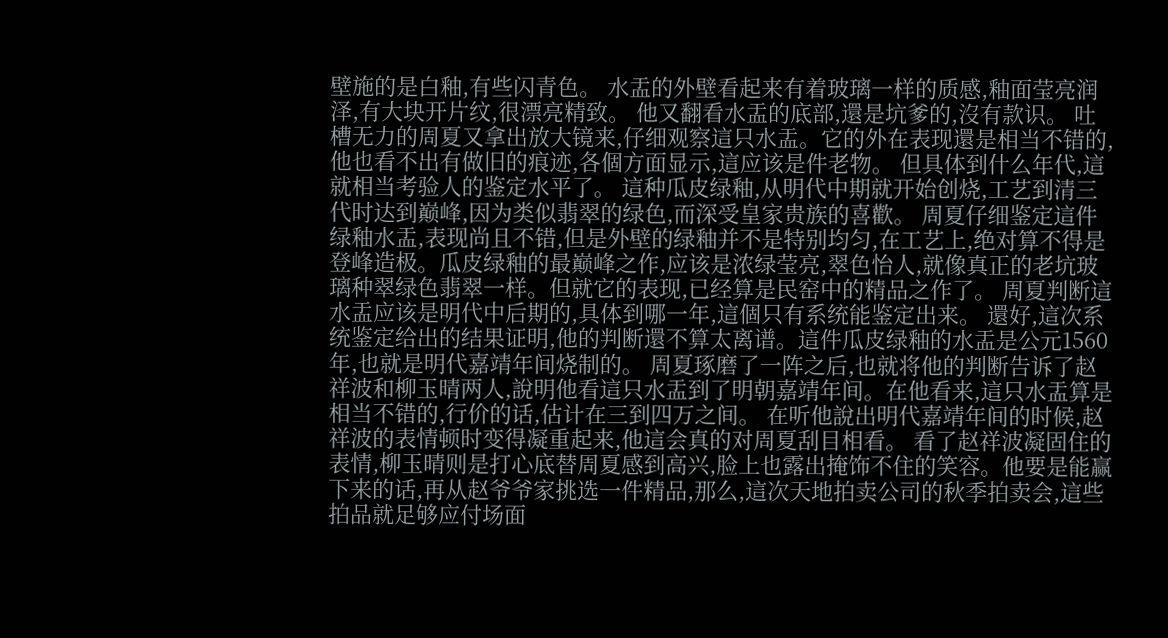壁施的是白釉,有些闪青色。 水盂的外壁看起来有着玻璃一样的质感,釉面莹亮润泽,有大块开片纹,很漂亮精致。 他又翻看水盂的底部,還是坑爹的,沒有款识。 吐槽无力的周夏又拿出放大镜来,仔细观察這只水盂。它的外在表现還是相当不错的,他也看不出有做旧的痕迹,各個方面显示,這应该是件老物。 但具体到什么年代,這就相当考验人的鉴定水平了。 這种瓜皮绿釉,从明代中期就开始创烧,工艺到清三代时达到巅峰,因为类似翡翠的绿色,而深受皇家贵族的喜歡。 周夏仔细鉴定這件绿釉水盂,表现尚且不错,但是外壁的绿釉并不是特别均匀,在工艺上,绝对算不得是登峰造极。瓜皮绿釉的最巅峰之作,应该是浓绿莹亮,翠色怡人,就像真正的老坑玻璃种翠绿色翡翠一样。但就它的表现,已经算是民窑中的精品之作了。 周夏判断這水盂应该是明代中后期的,具体到哪一年,這個只有系统能鉴定出来。 還好,這次系统鉴定给出的结果证明,他的判断還不算太离谱。這件瓜皮绿釉的水盂是公元1560年,也就是明代嘉靖年间烧制的。 周夏琢磨了一阵之后,也就将他的判断告诉了赵祥波和柳玉晴两人,說明他看這只水盂到了明朝嘉靖年间。在他看来,這只水盂算是相当不错的,行价的话,估计在三到四万之间。 在听他說出明代嘉靖年间的时候,赵祥波的表情顿时变得凝重起来,他這会真的对周夏刮目相看。 看了赵祥波凝固住的表情,柳玉晴则是打心底替周夏感到高兴,脸上也露出掩饰不住的笑容。他要是能赢下来的话,再从赵爷爷家挑选一件精品,那么,這次天地拍卖公司的秋季拍卖会,這些拍品就足够应付场面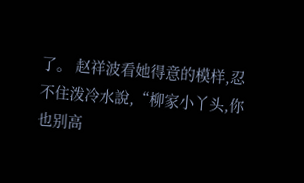了。 赵祥波看她得意的模样,忍不住泼冷水說,“柳家小丫头,你也别高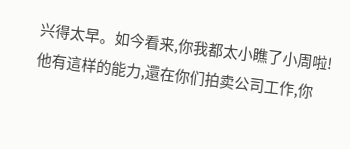兴得太早。如今看来,你我都太小瞧了小周啦!他有這样的能力,還在你们拍卖公司工作,你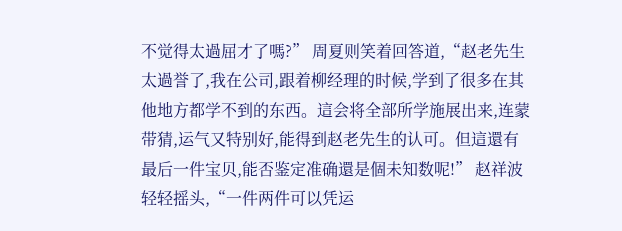不觉得太過屈才了嗎?” 周夏则笑着回答道,“赵老先生太過誉了,我在公司,跟着柳经理的时候,学到了很多在其他地方都学不到的东西。這会将全部所学施展出来,连蒙带猜,运气又特别好,能得到赵老先生的认可。但這還有最后一件宝贝,能否鉴定准确還是個未知数呢!” 赵祥波轻轻摇头,“一件两件可以凭运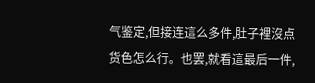气鉴定,但接连這么多件,肚子裡沒点货色怎么行。也罢,就看這最后一件,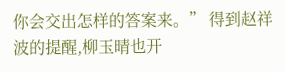你会交出怎样的答案来。” 得到赵祥波的提醒,柳玉晴也开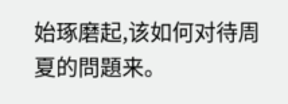始琢磨起,该如何对待周夏的問題来。